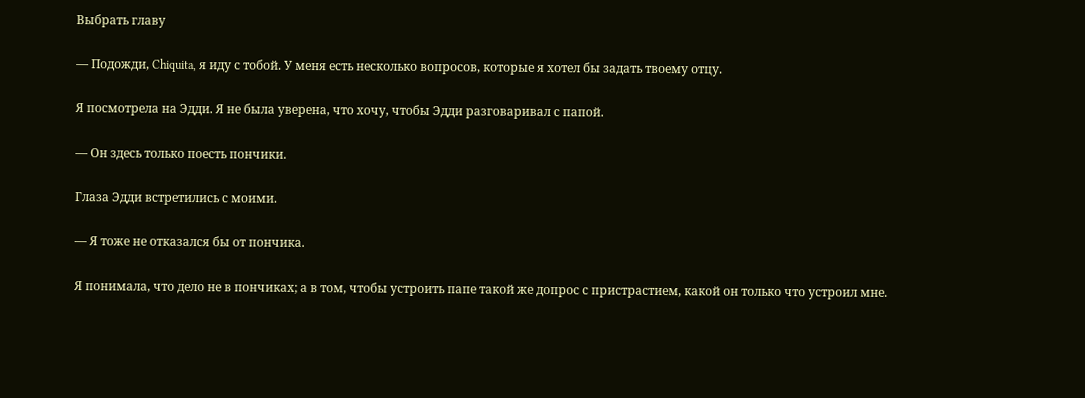Выбрать главу

— Подожди, Chiquita, я иду с тобой. У меня есть несколько вопросов, которые я хотел бы задать твоему отцу.

Я посмотрела на Эдди. Я не была уверена, что хочу, чтобы Эдди разговаривал с папой.

— Он здесь только поесть пончики.

Глаза Эдди встретились с моими.

— Я тоже не отказался бы от пончика.

Я понимала, что дело не в пончиках; а в том, чтобы устроить папе такой же допрос с пристрастием, какой он только что устроил мне.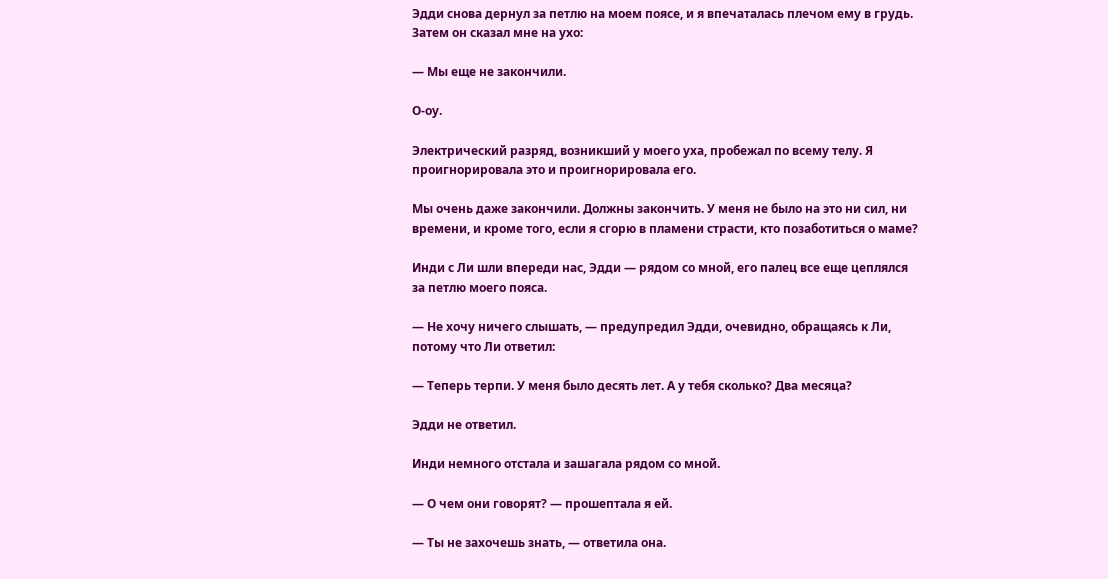Эдди снова дернул за петлю на моем поясе, и я впечаталась плечом ему в грудь. Затем он сказал мне на ухо:

— Мы еще не закончили.

О-оу.

Электрический разряд, возникший у моего уха, пробежал по всему телу. Я проигнорировала это и проигнорировала его.

Мы очень даже закончили. Должны закончить. У меня не было на это ни сил, ни времени, и кроме того, если я сгорю в пламени страсти, кто позаботиться о маме?

Инди с Ли шли впереди нас, Эдди — рядом со мной, его палец все еще цеплялся за петлю моего пояса.

— Не хочу ничего слышать, — предупредил Эдди, очевидно, обращаясь к Ли, потому что Ли ответил:

— Теперь терпи. У меня было десять лет. А у тебя сколько? Два месяца?

Эдди не ответил.

Инди немного отстала и зашагала рядом со мной.

— О чем они говорят? — прошептала я ей.

— Ты не захочешь знать, — ответила она.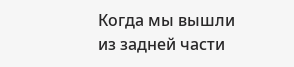Когда мы вышли из задней части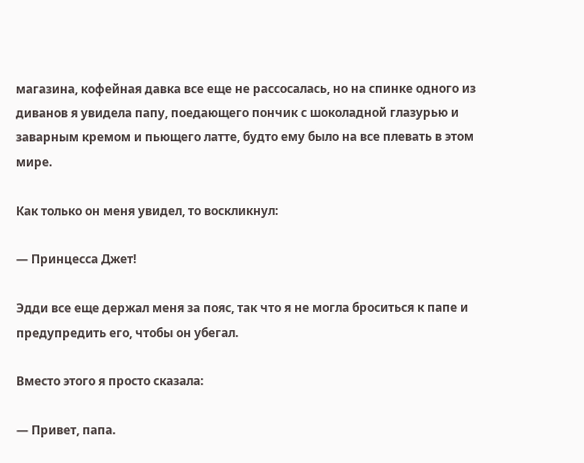магазина, кофейная давка все еще не рассосалась, но на спинке одного из диванов я увидела папу, поедающего пончик с шоколадной глазурью и заварным кремом и пьющего латте, будто ему было на все плевать в этом мире.

Как только он меня увидел, то воскликнул:

— Принцесса Джет!

Эдди все еще держал меня за пояс, так что я не могла броситься к папе и предупредить его, чтобы он убегал.

Вместо этого я просто сказала:

— Привет, папа.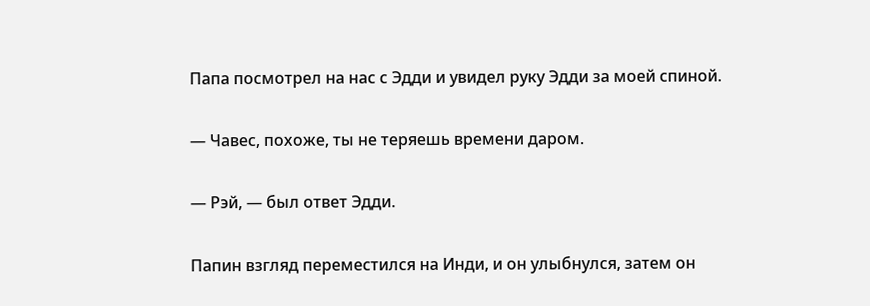Папа посмотрел на нас с Эдди и увидел руку Эдди за моей спиной.

— Чавес, похоже, ты не теряешь времени даром.

— Рэй, — был ответ Эдди.

Папин взгляд переместился на Инди, и он улыбнулся, затем он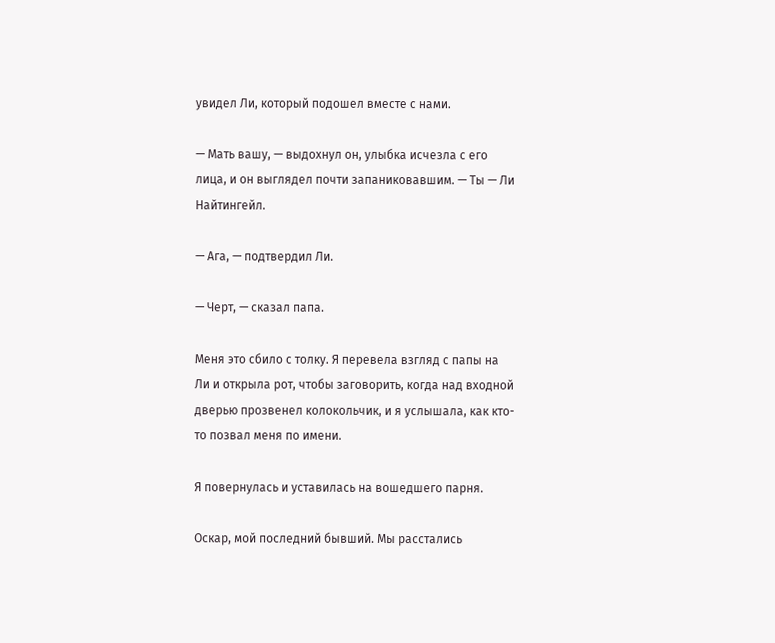увидел Ли, который подошел вместе с нами.

— Мать вашу, — выдохнул он, улыбка исчезла с его лица, и он выглядел почти запаниковавшим. — Ты — Ли Найтингейл.

— Ага, — подтвердил Ли.

— Черт, — сказал папа.

Меня это сбило с толку. Я перевела взгляд с папы на Ли и открыла рот, чтобы заговорить, когда над входной дверью прозвенел колокольчик, и я услышала, как кто-то позвал меня по имени.

Я повернулась и уставилась на вошедшего парня.

Оскар, мой последний бывший. Мы расстались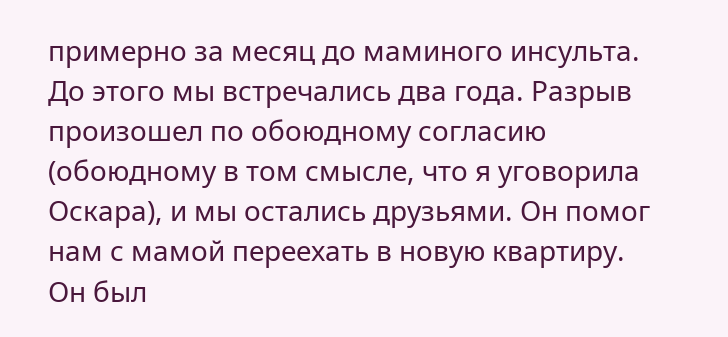примерно за месяц до маминого инсульта. До этого мы встречались два года. Разрыв произошел по обоюдному согласию (обоюдному в том смысле, что я уговорила Оскара), и мы остались друзьями. Он помог нам с мамой переехать в новую квартиру. Он был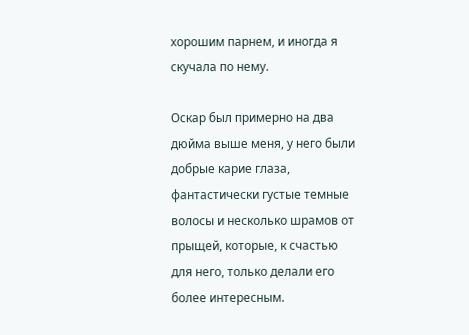хорошим парнем, и иногда я скучала по нему.

Оскар был примерно на два дюйма выше меня, у него были добрые карие глаза, фантастически густые темные волосы и несколько шрамов от прыщей, которые, к счастью для него, только делали его более интересным.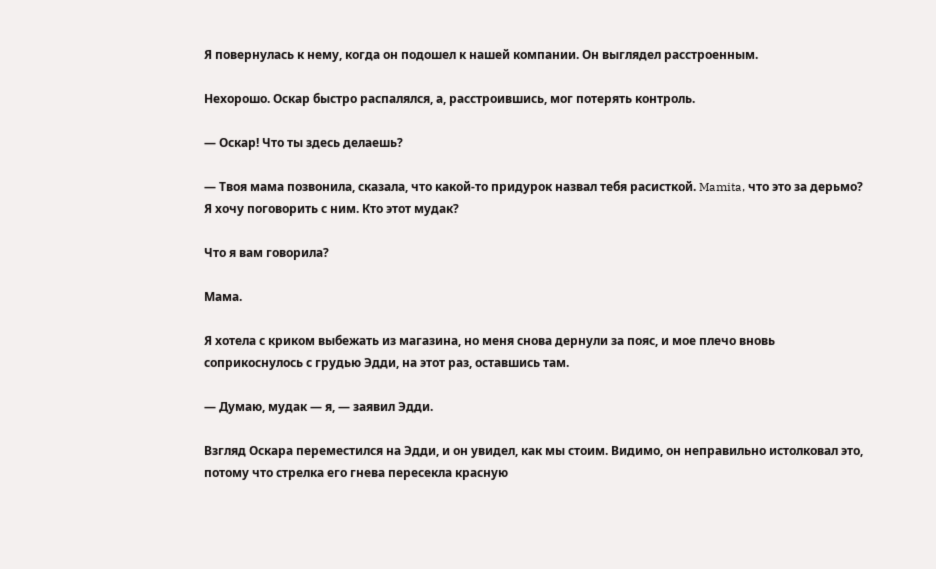Я повернулась к нему, когда он подошел к нашей компании. Он выглядел расстроенным.

Нехорошо. Оскар быстро распалялся, а, расстроившись, мог потерять контроль.

— Оскар! Что ты здесь делаешь?

— Твоя мама позвонила, сказала, что какой-то придурок назвал тебя расисткой. Mamita, что это за дерьмо? Я хочу поговорить с ним. Кто этот мудак?

Что я вам говорила?

Мама.

Я хотела с криком выбежать из магазина, но меня снова дернули за пояс, и мое плечо вновь соприкоснулось с грудью Эдди, на этот раз, оставшись там.

— Думаю, мудак — я, — заявил Эдди.

Взгляд Оскара переместился на Эдди, и он увидел, как мы стоим. Видимо, он неправильно истолковал это, потому что стрелка его гнева пересекла красную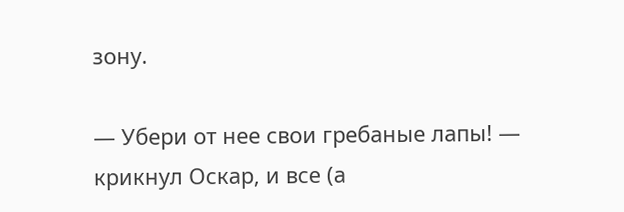зону.

— Убери от нее свои гребаные лапы! — крикнул Оскар, и все (а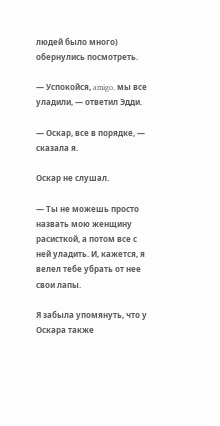людей было много) обернулись посмотреть.

— Успокойся, amigo, мы все уладили, — ответил Эдди.

— Оскар, все в порядке, — сказала я.

Оскар не слушал.

— Ты не можешь просто назвать мою женщину расисткой, а потом все с ней уладить. И, кажется, я велел тебе убрать от нее свои лапы.

Я забыла упомянуть, что у Оскара также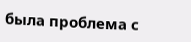была проблема с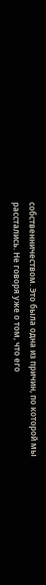собственничеством. Это была одна из причин, по которой мы расстались. Не говоря уже о том, что его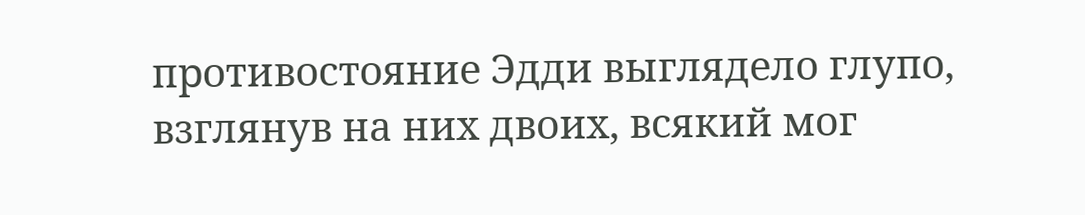противостояние Эдди выглядело глупо, взглянув на них двоих, всякий мог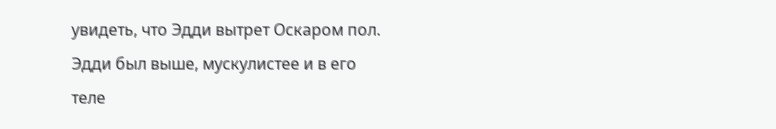увидеть, что Эдди вытрет Оскаром пол. Эдди был выше, мускулистее и в его теле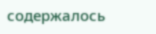содержалось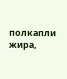полкапли жира,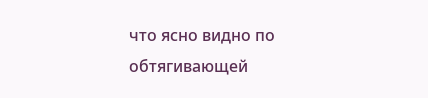что ясно видно по обтягивающей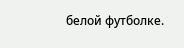белой футболке.